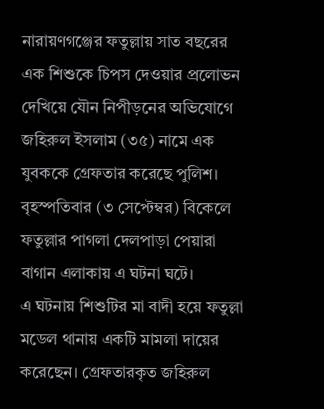নারায়ণগঞ্জের ফতুল্লায় সাত বছরের এক শিশুকে চিপস দেওয়ার প্রলোভন দেখিয়ে যৌন নিপীড়নের অভিযোগে জহিরুল ইসলাম (৩৫) নামে এক যুবককে গ্রেফতার করেছে পুলিশ। বৃহস্পতিবার (৩ সেপ্টেম্বর) বিকেলে ফতুল্লার পাগলা দেলপাড়া পেয়ারা বাগান এলাকায় এ ঘটনা ঘটে।
এ ঘটনায় শিশুটির মা বাদী হয়ে ফতুল্লা মডেল থানায় একটি মামলা দায়ের করেছেন। গ্রেফতারকৃত জহিরুল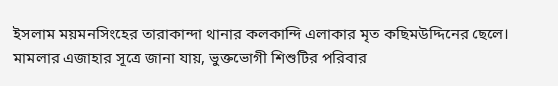ইসলাম ময়মনসিংহের তারাকান্দা থানার কলকান্দি এলাকার মৃত কছিমউদ্দিনের ছেলে।
মামলার এজাহার সূত্রে জানা যায়, ভুক্তভোগী শিশুটির পরিবার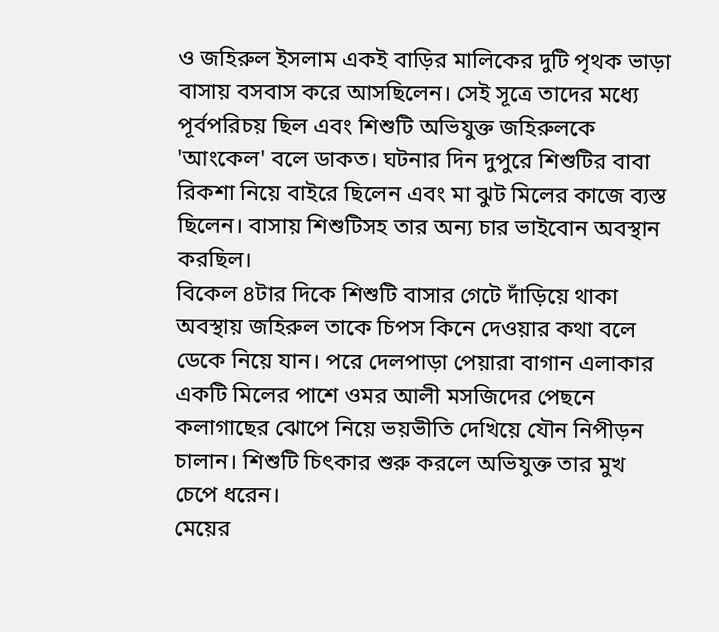ও জহিরুল ইসলাম একই বাড়ির মালিকের দুটি পৃথক ভাড়া বাসায় বসবাস করে আসছিলেন। সেই সূত্রে তাদের মধ্যে পূর্বপরিচয় ছিল এবং শিশুটি অভিযুক্ত জহিরুলকে 'আংকেল' বলে ডাকত। ঘটনার দিন দুপুরে শিশুটির বাবা রিকশা নিয়ে বাইরে ছিলেন এবং মা ঝুট মিলের কাজে ব্যস্ত ছিলেন। বাসায় শিশুটিসহ তার অন্য চার ভাইবোন অবস্থান করছিল।
বিকেল ৪টার দিকে শিশুটি বাসার গেটে দাঁড়িয়ে থাকা অবস্থায় জহিরুল তাকে চিপস কিনে দেওয়ার কথা বলে ডেকে নিয়ে যান। পরে দেলপাড়া পেয়ারা বাগান এলাকার একটি মিলের পাশে ওমর আলী মসজিদের পেছনে কলাগাছের ঝোপে নিয়ে ভয়ভীতি দেখিয়ে যৌন নিপীড়ন চালান। শিশুটি চিৎকার শুরু করলে অভিযুক্ত তার মুখ চেপে ধরেন।
মেয়ের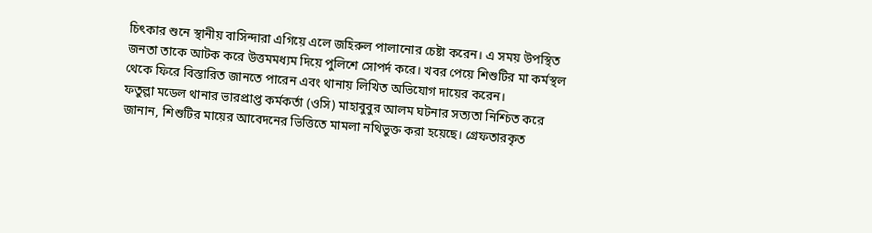চিৎকার শুনে স্থানীয় বাসিন্দারা এগিয়ে এলে জহিরুল পালানোর চেষ্টা করেন। এ সময় উপস্থিত জনতা তাকে আটক করে উত্তমমধ্যম দিয়ে পুলিশে সোপর্দ করে। খবর পেয়ে শিশুটির মা কর্মস্থল থেকে ফিরে বিস্তারিত জানতে পারেন এবং থানায় লিখিত অভিযোগ দায়ের করেন।
ফতুল্লা মডেল থানার ভারপ্রাপ্ত কর্মকর্তা (ওসি) মাহাবুবুর আলম ঘটনার সত্যতা নিশ্চিত করে জানান, শিশুটির মায়ের আবেদনের ভিত্তিতে মামলা নথিভুক্ত করা হয়েছে। গ্রেফতারকৃত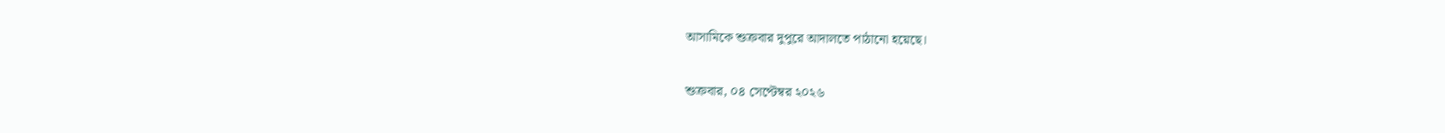আসামিকে শুক্রবার দুপুরে আদালতে পাঠানো হয়েছে।

শুক্রবার, ০৪ সেপ্টেম্বর ২০২৬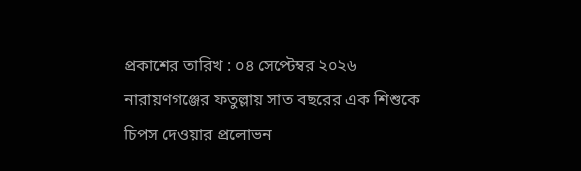প্রকাশের তারিখ : ০৪ সেপ্টেম্বর ২০২৬
নারায়ণগঞ্জের ফতুল্লায় সাত বছরের এক শিশুকে চিপস দেওয়ার প্রলোভন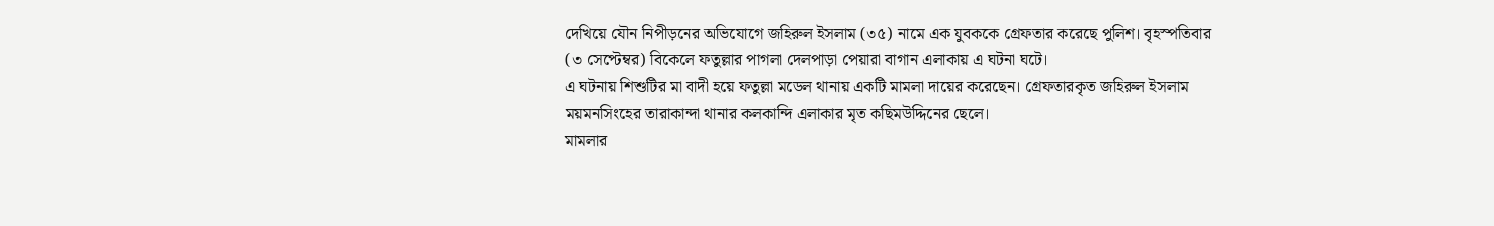দেখিয়ে যৌন নিপীড়নের অভিযোগে জহিরুল ইসলাম (৩৫) নামে এক যুবককে গ্রেফতার করেছে পুলিশ। বৃহস্পতিবার (৩ সেপ্টেম্বর) বিকেলে ফতুল্লার পাগলা দেলপাড়া পেয়ারা বাগান এলাকায় এ ঘটনা ঘটে।
এ ঘটনায় শিশুটির মা বাদী হয়ে ফতুল্লা মডেল থানায় একটি মামলা দায়ের করেছেন। গ্রেফতারকৃত জহিরুল ইসলাম ময়মনসিংহের তারাকান্দা থানার কলকান্দি এলাকার মৃত কছিমউদ্দিনের ছেলে।
মামলার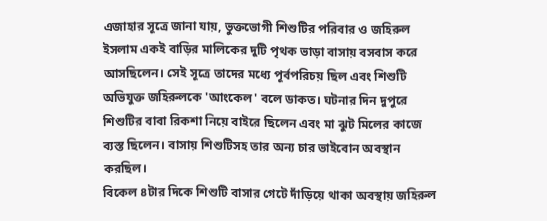এজাহার সূত্রে জানা যায়, ভুক্তভোগী শিশুটির পরিবার ও জহিরুল ইসলাম একই বাড়ির মালিকের দুটি পৃথক ভাড়া বাসায় বসবাস করে আসছিলেন। সেই সূত্রে তাদের মধ্যে পূর্বপরিচয় ছিল এবং শিশুটি অভিযুক্ত জহিরুলকে 'আংকেল' বলে ডাকত। ঘটনার দিন দুপুরে শিশুটির বাবা রিকশা নিয়ে বাইরে ছিলেন এবং মা ঝুট মিলের কাজে ব্যস্ত ছিলেন। বাসায় শিশুটিসহ তার অন্য চার ভাইবোন অবস্থান করছিল।
বিকেল ৪টার দিকে শিশুটি বাসার গেটে দাঁড়িয়ে থাকা অবস্থায় জহিরুল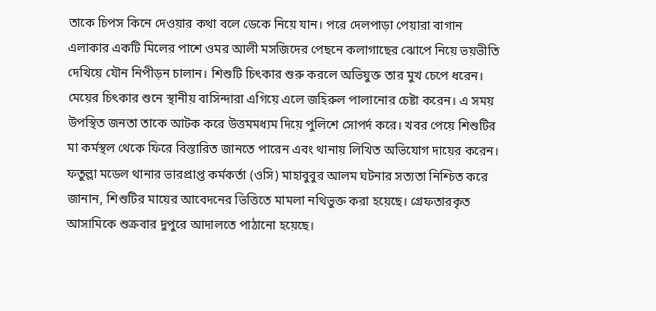তাকে চিপস কিনে দেওয়ার কথা বলে ডেকে নিয়ে যান। পরে দেলপাড়া পেয়ারা বাগান এলাকার একটি মিলের পাশে ওমর আলী মসজিদের পেছনে কলাগাছের ঝোপে নিয়ে ভয়ভীতি দেখিয়ে যৌন নিপীড়ন চালান। শিশুটি চিৎকার শুরু করলে অভিযুক্ত তার মুখ চেপে ধরেন।
মেয়ের চিৎকার শুনে স্থানীয় বাসিন্দারা এগিয়ে এলে জহিরুল পালানোর চেষ্টা করেন। এ সময় উপস্থিত জনতা তাকে আটক করে উত্তমমধ্যম দিয়ে পুলিশে সোপর্দ করে। খবর পেয়ে শিশুটির মা কর্মস্থল থেকে ফিরে বিস্তারিত জানতে পারেন এবং থানায় লিখিত অভিযোগ দায়ের করেন।
ফতুল্লা মডেল থানার ভারপ্রাপ্ত কর্মকর্তা (ওসি) মাহাবুবুর আলম ঘটনার সত্যতা নিশ্চিত করে জানান, শিশুটির মায়ের আবেদনের ভিত্তিতে মামলা নথিভুক্ত করা হয়েছে। গ্রেফতারকৃত আসামিকে শুক্রবার দুপুরে আদালতে পাঠানো হয়েছে।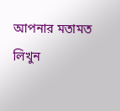আপনার মতামত লিখুন